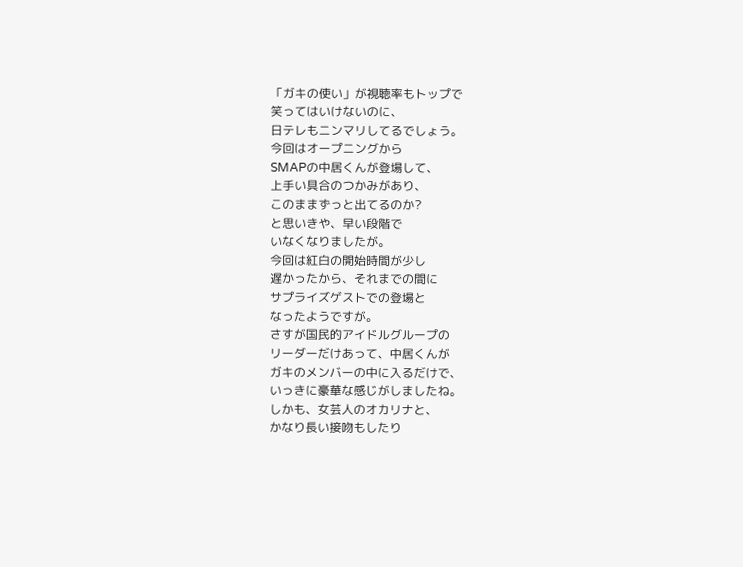「ガキの使い」が視聴率もトップで
笑ってはいけないのに、
日テレもニンマリしてるでしょう。
今回はオープニングから
SMAPの中居くんが登場して、
上手い具合のつかみがあり、
このままずっと出てるのか?
と思いきや、早い段階で
いなくなりましたが。
今回は紅白の開始時間が少し
遅かったから、それまでの間に
サプライズゲストでの登場と
なったようですが。
さすが国民的アイドルグループの
リーダーだけあって、中居くんが
ガキのメンバーの中に入るだけで、
いっきに豪華な感じがしましたね。
しかも、女芸人のオカリナと、
かなり長い接吻もしたり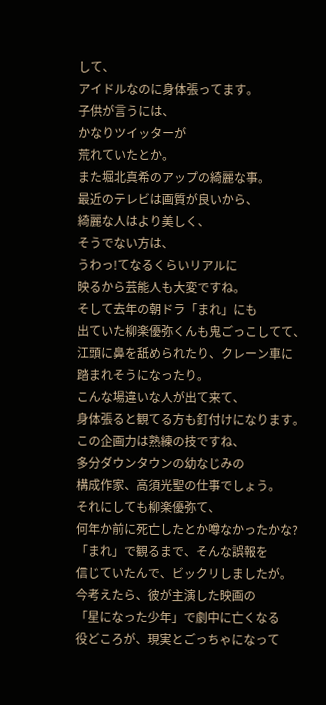して、
アイドルなのに身体張ってます。
子供が言うには、
かなりツイッターが
荒れていたとか。
また堀北真希のアップの綺麗な事。
最近のテレビは画質が良いから、
綺麗な人はより美しく、
そうでない方は、
うわっ!てなるくらいリアルに
映るから芸能人も大変ですね。
そして去年の朝ドラ「まれ」にも
出ていた柳楽優弥くんも鬼ごっこしてて、
江頭に鼻を舐められたり、クレーン車に
踏まれそうになったり。
こんな場違いな人が出て来て、
身体張ると観てる方も釘付けになります。
この企画力は熟練の技ですね、
多分ダウンタウンの幼なじみの
構成作家、高須光聖の仕事でしょう。
それにしても柳楽優弥て、
何年か前に死亡したとか噂なかったかな?
「まれ」で観るまで、そんな誤報を
信じていたんで、ビックリしましたが。
今考えたら、彼が主演した映画の
「星になった少年」で劇中に亡くなる
役どころが、現実とごっちゃになって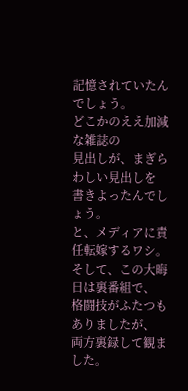記憶されていたんでしょう。
どこかのええ加減な雑誌の
見出しが、まぎらわしい見出しを
書きよったんでしょう。
と、メディアに責任転嫁するワシ。
そして、この大晦日は裏番組で、
格闘技がふたつもありましたが、
両方裏録して観ました。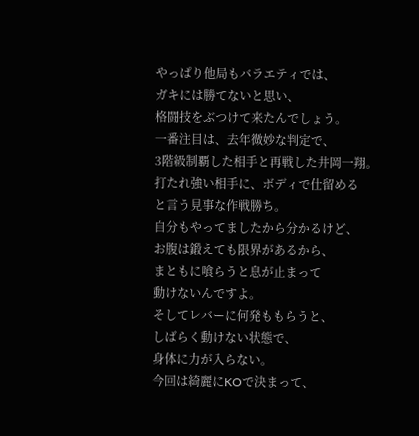やっぱり他局もバラエティでは、
ガキには勝てないと思い、
格闘技をぶつけて来たんでしょう。
一番注目は、去年微妙な判定で、
3階級制覇した相手と再戦した井岡一翔。
打たれ強い相手に、ボディで仕留める
と言う見事な作戦勝ち。
自分もやってましたから分かるけど、
お腹は鍛えても限界があるから、
まともに喰らうと息が止まって
動けないんですよ。
そしてレバーに何発ももらうと、
しばらく動けない状態で、
身体に力が入らない。
今回は綺麗にKOで決まって、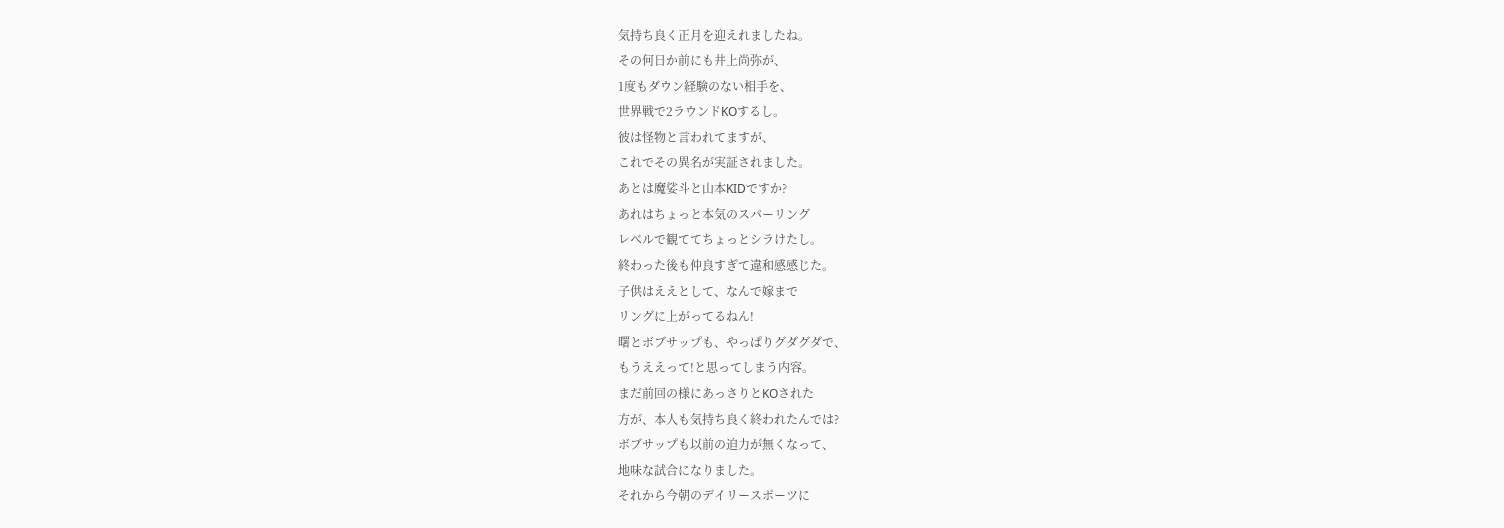気持ち良く正月を迎えれましたね。
その何日か前にも井上尚弥が、
1度もダウン経験のない相手を、
世界戦で2ラウンドKOするし。
彼は怪物と言われてますが、
これでその異名が実証されました。
あとは魔娑斗と山本KIDですか?
あれはちょっと本気のスパーリング
レベルで観ててちょっとシラけたし。
終わった後も仲良すぎて違和感感じた。
子供はええとして、なんで嫁まで
リングに上がってるねん!
曙とボブサップも、やっぱりグダグダで、
もうええって!と思ってしまう内容。
まだ前回の様にあっさりとKOされた
方が、本人も気持ち良く終われたんでは?
ボブサップも以前の迫力が無くなって、
地味な試合になりました。
それから今朝のデイリースポーツに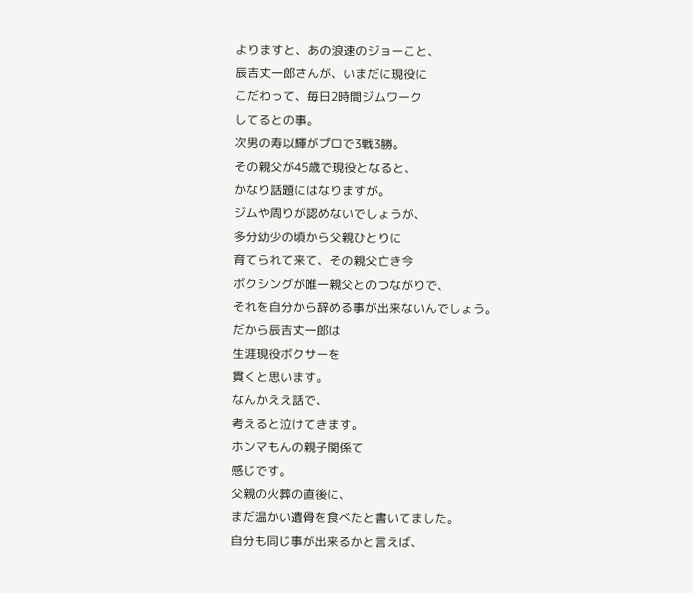よりますと、あの浪速のジョーこと、
辰吉丈一郎さんが、いまだに現役に
こだわって、毎日2時間ジムワーク
してるとの事。
次男の寿以輝がプロで3戦3勝。
その親父が45歳で現役となると、
かなり話題にはなりますが。
ジムや周りが認めないでしょうが、
多分幼少の頃から父親ひとりに
育てられて来て、その親父亡き今
ボクシングが唯一親父とのつながりで、
それを自分から辞める事が出来ないんでしょう。
だから辰吉丈一郎は
生涯現役ボクサーを
貫くと思います。
なんかええ話で、
考えると泣けてきます。
ホンマもんの親子関係て
感じです。
父親の火葬の直後に、
まだ温かい遺骨を食べたと書いてました。
自分も同じ事が出来るかと言えば、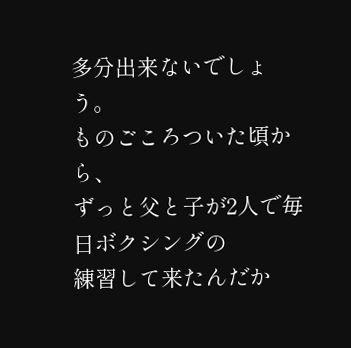多分出来ないでしょう。
ものごころついた頃から、
ずっと父と子が2人で毎日ボクシングの
練習して来たんだか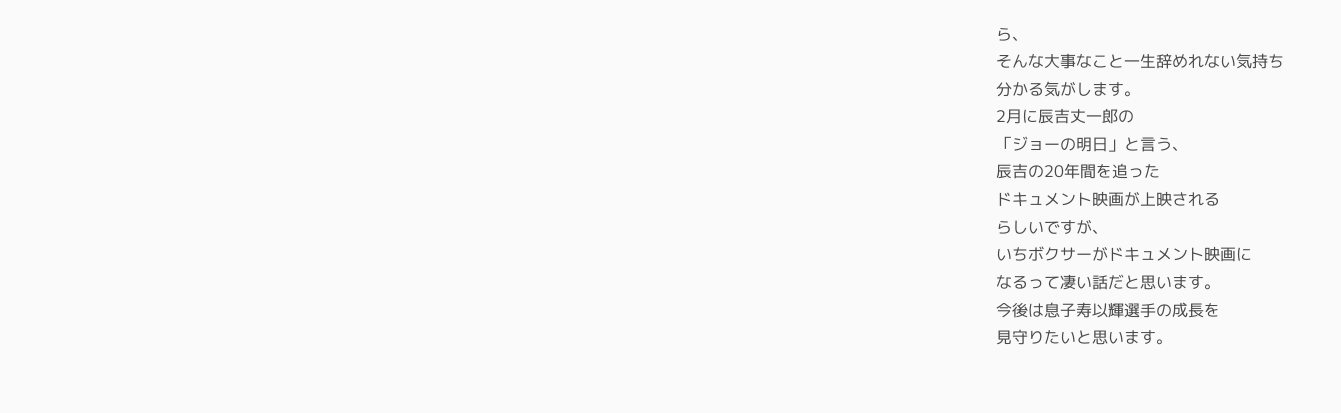ら、
そんな大事なこと一生辞めれない気持ち
分かる気がします。
2月に辰吉丈一郎の
「ジョーの明日」と言う、
辰吉の20年間を追った
ドキュメント映画が上映される
らしいですが、
いちボクサーがドキュメント映画に
なるって凄い話だと思います。
今後は息子寿以輝選手の成長を
見守りたいと思います。